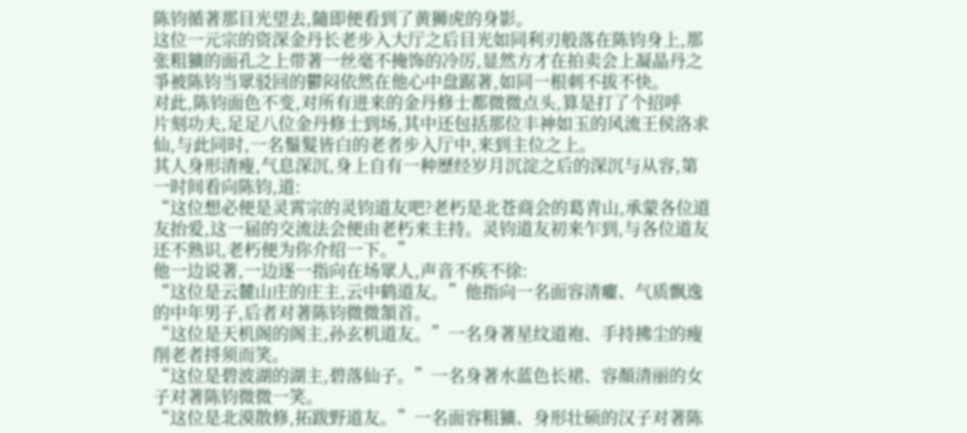陈钧循著那目光望去,隨即便看到了黄狮虎的身影。
这位一元宗的资深金丹长老步入大厅之后目光如同利刃般落在陈钧身上,那张粗獷的面孔之上带著一丝毫不掩饰的冷厉,显然方才在拍卖会上凝晶丹之爭被陈钧当眾驳回的鬱闷依然在他心中盘踞著,如同一根刺不拔不快。
对此,陈钧面色不变,对所有进来的金丹修士都微微点头,算是打了个招呼
片刻功夫,足足八位金丹修士到场,其中还包括那位丰神如玉的风流王侯洛求仙,与此同时,一名鬚髮皆白的老者步入厅中,来到主位之上。
其人身形清瘦,气息深沉,身上自有一种歷经岁月沉淀之后的深沉与从容,第一时间看向陈钧,道:
“这位想必便是灵霄宗的灵钧道友吧?老朽是北苍商会的葛青山,承蒙各位道友抬爱,这一届的交流法会便由老朽来主持。灵钧道友初来乍到,与各位道友还不熟识,老朽便为你介绍一下。”
他一边说著,一边逐一指向在场眾人,声音不疾不徐:
“这位是云麓山庄的庄主,云中鹤道友。”他指向一名面容清癯、气质飘逸的中年男子,后者对著陈钧微微頷首。
“这位是天机阁的阁主,孙玄机道友。”一名身著星纹道袍、手持拂尘的瘦削老者捋须而笑。
“这位是碧波湖的湖主,碧落仙子。”一名身著水蓝色长裙、容顏清丽的女子对著陈钧微微一笑。
“这位是北漠散修,拓跋野道友。”一名面容粗獷、身形壮硕的汉子对著陈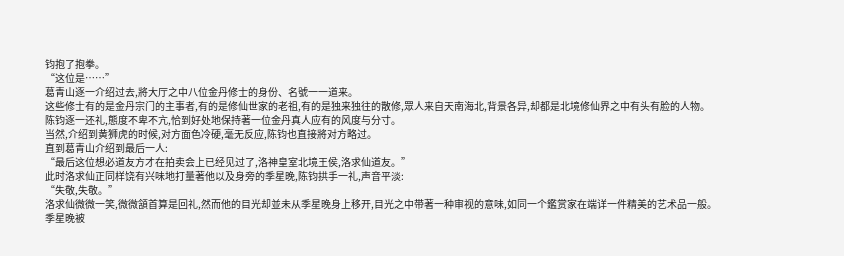钧抱了抱拳。
“这位是……”
葛青山逐一介绍过去,將大厅之中八位金丹修士的身份、名號一一道来。
这些修士有的是金丹宗门的主事者,有的是修仙世家的老祖,有的是独来独往的散修,眾人来自天南海北,背景各异,却都是北境修仙界之中有头有脸的人物。
陈钧逐一还礼,態度不卑不亢,恰到好处地保持著一位金丹真人应有的风度与分寸。
当然,介绍到黄狮虎的时候,对方面色冷硬,毫无反应,陈钧也直接將对方略过。
直到葛青山介绍到最后一人:
“最后这位想必道友方才在拍卖会上已经见过了,洛神皇室北境王侯,洛求仙道友。”
此时洛求仙正同样饶有兴味地打量著他以及身旁的季星晚,陈钧拱手一礼,声音平淡:
“失敬,失敬。”
洛求仙微微一笑,微微頷首算是回礼,然而他的目光却並未从季星晚身上移开,目光之中带著一种审视的意味,如同一个鑑赏家在端详一件精美的艺术品一般。
季星晚被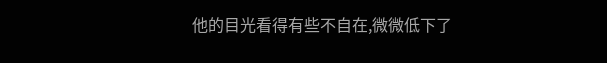他的目光看得有些不自在,微微低下了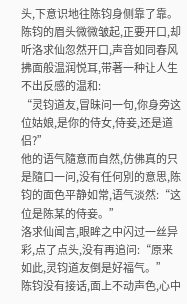头,下意识地往陈钧身侧靠了靠。
陈钧的眉头微微皱起,正要开口,却听洛求仙忽然开口,声音如同春风拂面般温润悦耳,带著一种让人生不出反感的温和:
“灵钧道友,冒昧问一句,你身旁这位姑娘,是你的侍女,侍妾,还是道侣?”
他的语气隨意而自然,仿佛真的只是隨口一问,没有任何別的意思,陈钧的面色平静如常,语气淡然:“这位是陈某的侍妾。”
洛求仙闻言,眼眸之中闪过一丝异彩,点了点头,没有再追问:“原来如此,灵钧道友倒是好福气。”
陈钧没有接话,面上不动声色,心中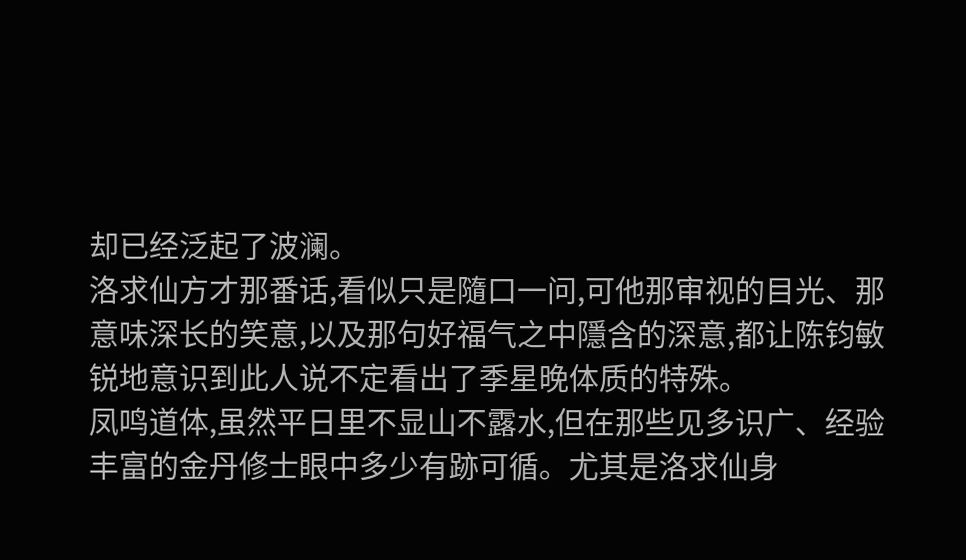却已经泛起了波澜。
洛求仙方才那番话,看似只是隨口一问,可他那审视的目光、那意味深长的笑意,以及那句好福气之中隱含的深意,都让陈钧敏锐地意识到此人说不定看出了季星晚体质的特殊。
凤鸣道体,虽然平日里不显山不露水,但在那些见多识广、经验丰富的金丹修士眼中多少有跡可循。尤其是洛求仙身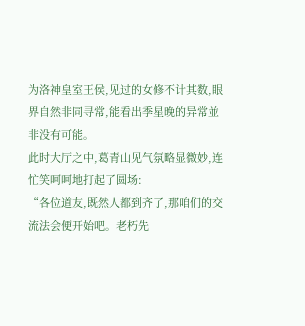为洛神皇室王侯,见过的女修不计其数,眼界自然非同寻常,能看出季星晚的异常並非没有可能。
此时大厅之中,葛青山见气氛略显微妙,连忙笑呵呵地打起了圆场:
“各位道友,既然人都到齐了,那咱们的交流法会便开始吧。老朽先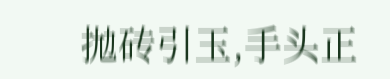拋砖引玉,手头正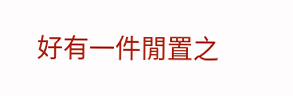好有一件閒置之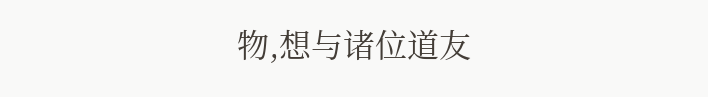物,想与诸位道友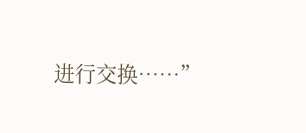进行交换……”